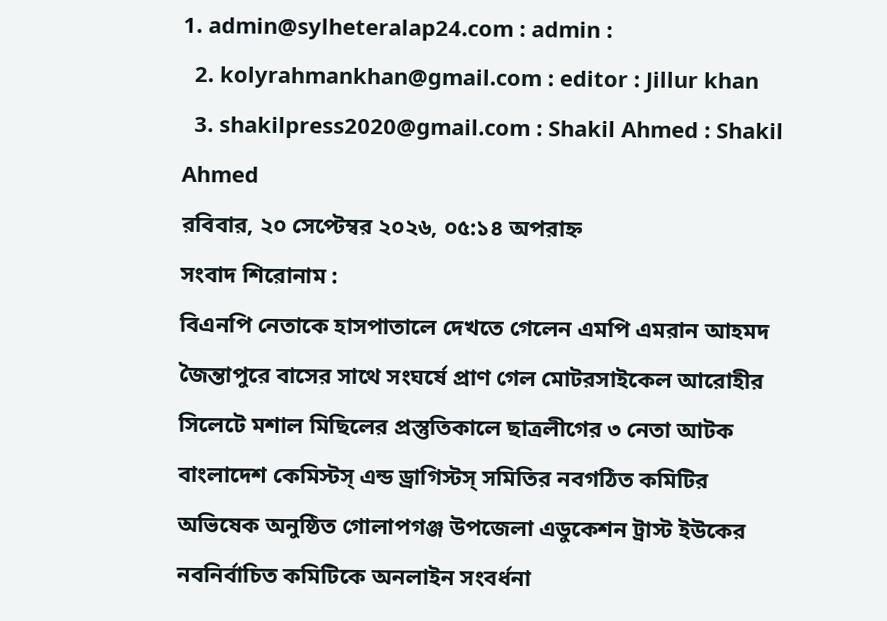1. admin@sylheteralap24.com : admin :
  2. kolyrahmankhan@gmail.com : editor : Jillur khan
  3. shakilpress2020@gmail.com : Shakil Ahmed : Shakil Ahmed
রবিবার, ২০ সেপ্টেম্বর ২০২৬, ০৫:১৪ অপরাহ্ন
সংবাদ শিরোনাম :
বিএনপি নেতাকে হাসপাতালে দেখতে গেলেন এমপি এমরান আহমদ জৈন্তাপুরে বাসের সাথে সংঘর্ষে প্রাণ গেল মোটরসাইকেল আরোহীর সিলেটে মশাল মিছিলের প্রস্তুতিকালে ছাত্রলীগের ৩ নেতা আটক বাংলাদেশ কেমিস্টস্ এন্ড ড্রাগিস্টস্ সমিতির নবগঠিত কমিটির অভিষেক অনুষ্ঠিত গোলাপগঞ্জ উপজেলা এডুকেশন ট্রাস্ট ইউকের নবনির্বাচিত কমিটিকে অনলাইন সংবর্ধনা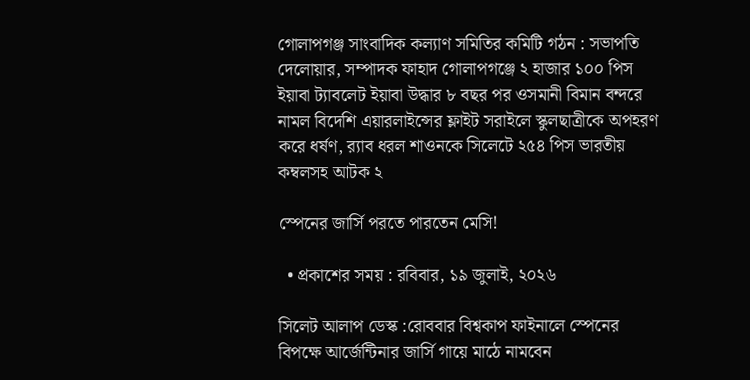গোলাপগঞ্জ সাংবাদিক কল্যাণ সমিতির কমিটি গঠন : সভাপতি দেলোয়ার, সম্পাদক ফাহাদ গোলাপগঞ্জে ২ হাজার ১০০ পিস ইয়াবা ট্যাবলেট ইয়াবা উদ্ধার ৮ বছর পর ওসমানী বিমান বন্দরে নামল বিদেশি এয়ারলাইন্সের ফ্লাইট সরাইলে স্কুলছাত্রীকে অপহরণ করে ধর্ষণ, র‌্যাব ধরল শাওনকে সিলেটে ২৫৪ পিস ভারতীয় কম্বলসহ আটক ২

স্পেনের জার্সি পরতে পারতেন মেসি!

  • প্রকাশের সময় : রবিবার, ১৯ জুলাই, ২০২৬

সিলেট আলাপ ডেস্ক :রোববার বিশ্বকাপ ফাইনালে স্পেনের বিপক্ষে আর্জেন্টিনার জার্সি গায়ে মাঠে নামবেন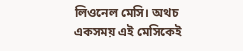লিওনেল মেসি। অথচ একসময় এই মেসিকেই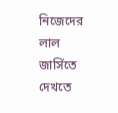নিজেদের লাল জার্সিতে দেখতে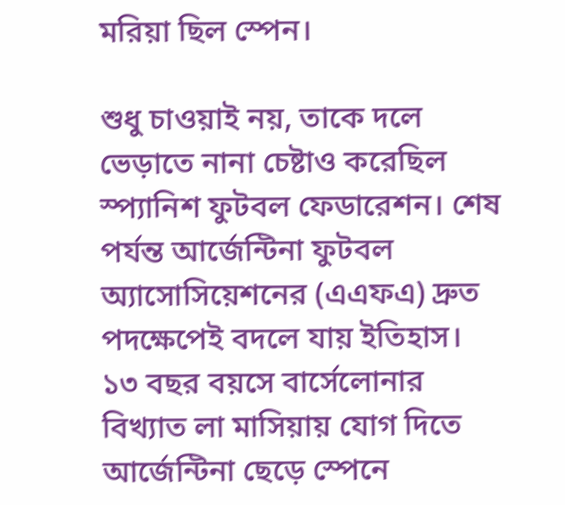মরিয়া ছিল স্পেন।

শুধু চাওয়াই নয়, তাকে দলে ভেড়াতে নানা চেষ্টাও করেছিল স্প্যানিশ ফুটবল ফেডারেশন। শেষ পর্যন্ত আর্জেন্টিনা ফুটবল অ্যাসোসিয়েশনের (এএফএ) দ্রুত পদক্ষেপেই বদলে যায় ইতিহাস।
১৩ বছর বয়সে বার্সেলোনার বিখ্যাত লা মাসিয়ায় যোগ দিতে আর্জেন্টিনা ছেড়ে স্পেনে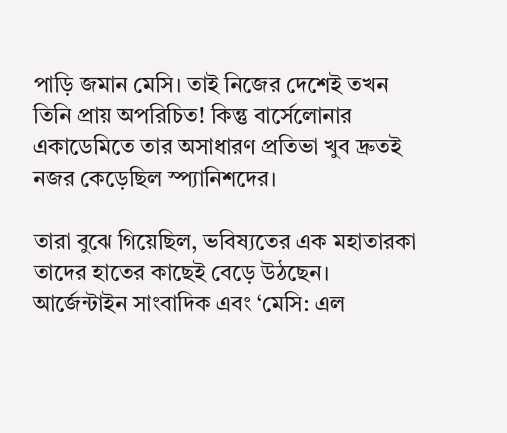পাড়ি জমান মেসি। তাই নিজের দেশেই তখন তিনি প্রায় অপরিচিত! কিন্তু বার্সেলোনার একাডেমিতে তার অসাধারণ প্রতিভা খুব দ্রুতই নজর কেড়েছিল স্প্যানিশদের।

তারা বুঝে গিয়েছিল, ভবিষ্যতের এক মহাতারকা তাদের হাতের কাছেই বেড়ে উঠছেন।
আর্জেন্টাইন সাংবাদিক এবং ‘মেসি: এল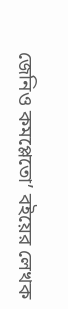জেনিও কমপ্লেতো’ বইয়ের লেখক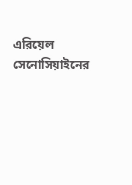এরিয়েল সেনোসিয়াইনের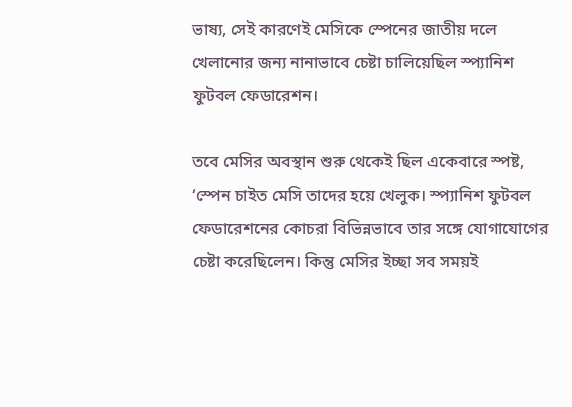ভাষ্য, সেই কারণেই মেসিকে স্পেনের জাতীয় দলে খেলানোর জন্য নানাভাবে চেষ্টা চালিয়েছিল স্প্যানিশ ফুটবল ফেডারেশন।

তবে মেসির অবস্থান শুরু থেকেই ছিল একেবারে স্পষ্ট, ‘স্পেন চাইত মেসি তাদের হয়ে খেলুক। স্প্যানিশ ফুটবল ফেডারেশনের কোচরা বিভিন্নভাবে তার সঙ্গে যোগাযোগের চেষ্টা করেছিলেন। কিন্তু মেসির ইচ্ছা সব সময়ই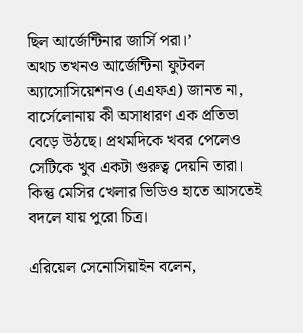ছিল আর্জেন্টিনার জার্সি পরা।’
অথচ তখনও আর্জেন্টিনা ফুটবল অ্যাসোসিয়েশনও (এএফএ) জানত না, বার্সেলোনায় কী অসাধারণ এক প্রতিভা বেড়ে উঠছে। প্রথমদিকে খবর পেলেও সেটিকে খুব একটা গুরুত্ব দেয়নি তারা। কিন্তু মেসির খেলার ভিডিও হাতে আসতেই বদলে যায় পুরো চিত্র।

এরিয়েল সেনোসিয়াইন বলেন,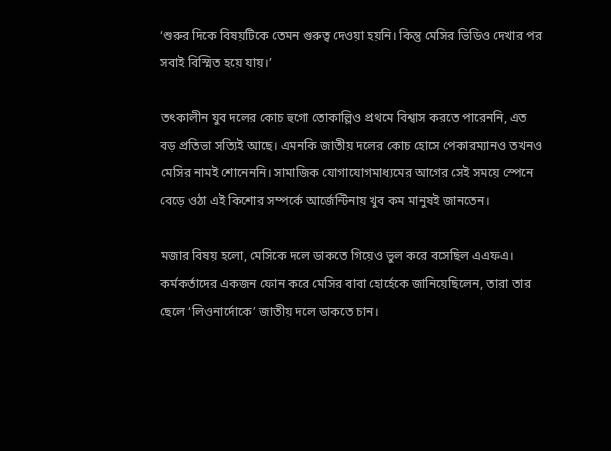‘শুরুর দিকে বিষয়টিকে তেমন গুরুত্ব দেওয়া হয়নি। কিন্তু মেসির ভিডিও দেখার পর সবাই বিস্মিত হয়ে যায়।’

তৎকালীন যুব দলের কোচ হুগো তোকাল্লিও প্রথমে বিশ্বাস করতে পারেননি, এত বড় প্রতিভা সত্যিই আছে। এমনকি জাতীয় দলের কোচ হোসে পেকারম্যানও তখনও মেসির নামই শোনেননি। সামাজিক যোগাযোগমাধ্যমের আগের সেই সময়ে স্পেনে বেড়ে ওঠা এই কিশোর সম্পর্কে আর্জেন্টিনায় খুব কম মানুষই জানতেন।

মজার বিষয় হলো, মেসিকে দলে ডাকতে গিয়েও ভুল করে বসেছিল এএফএ। কর্মকর্তাদের একজন ফোন করে মেসির বাবা হোর্হেকে জানিয়েছিলেন, তারা তার ছেলে ‘লিওনার্দোকে’ জাতীয় দলে ডাকতে চান।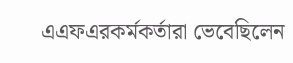এএফএরকর্মকর্তারা ভেবেছিলেন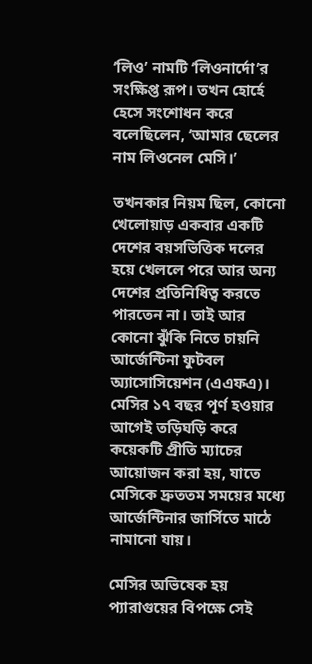‘লিও’ নামটি ‘লিওনার্দো’র সংক্ষিপ্ত রূপ। তখন হোর্হে হেসে সংশোধন করে বলেছিলেন, ‘আমার ছেলের নাম লিওনেল মেসি।’

তখনকার নিয়ম ছিল, কোনো খেলোয়াড় একবার একটি দেশের বয়সভিত্তিক দলের হয়ে খেললে পরে আর অন্য দেশের প্রতিনিধিত্ব করতে পারতেন না। তাই আর কোনো ঝুঁকি নিতে চায়নি আর্জেন্টিনা ফুটবল অ্যাসোসিয়েশন (এএফএ)। মেসির ১৭ বছর পূর্ণ হওয়ার আগেই তড়িঘড়ি করে কয়েকটি প্রীতি ম্যাচের আয়োজন করা হয়, যাতে মেসিকে দ্রুততম সময়ের মধ্যে আর্জেন্টিনার জার্সিতে মাঠে নামানো যায়।

মেসির অভিষেক হয় প্যারাগুয়ের বিপক্ষে সেই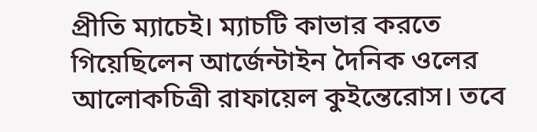প্রীতি ম্যাচেই। ম্যাচটি কাভার করতে গিয়েছিলেন আর্জেন্টাইন দৈনিক ওলের আলোকচিত্রী রাফায়েল কুইন্তেরোস। তবে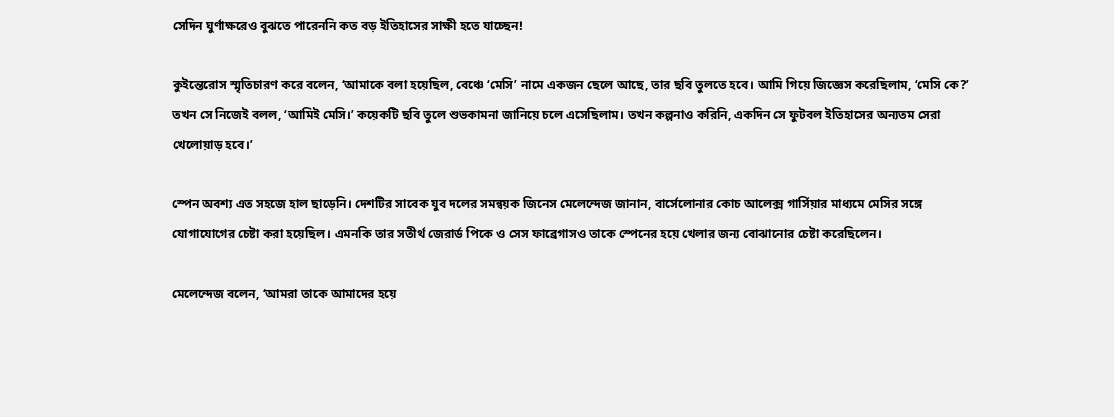সেদিন ঘুর্ণাক্ষরেও বুঝতে পারেননি কত বড় ইতিহাসের সাক্ষী হতে যাচ্ছেন!

কুইন্তেরোস স্মৃতিচারণ করে বলেন, ‘আমাকে বলা হয়েছিল, বেঞ্চে ‘মেসি’ নামে একজন ছেলে আছে, তার ছবি তুলতে হবে। আমি গিয়ে জিজ্ঞেস করেছিলাম, ‘মেসি কে?’ তখন সে নিজেই বলল, ‘আমিই মেসি।’ কয়েকটি ছবি তুলে শুভকামনা জানিয়ে চলে এসেছিলাম। তখন কল্পনাও করিনি, একদিন সে ফুটবল ইতিহাসের অন্যতম সেরা খেলোয়াড় হবে।’

স্পেন অবশ্য এত সহজে হাল ছাড়েনি। দেশটির সাবেক যুব দলের সমন্বয়ক জিনেস মেলেন্দেজ জানান, বার্সেলোনার কোচ আলেক্স গার্সিয়ার মাধ্যমে মেসির সঙ্গে যোগাযোগের চেষ্টা করা হয়েছিল। এমনকি তার সতীর্থ জেরার্ড পিকে ও সেস ফাব্রেগাসও তাকে স্পেনের হয়ে খেলার জন্য বোঝানোর চেষ্টা করেছিলেন।

মেলেন্দেজ বলেন, ‘আমরা তাকে আমাদের হয়ে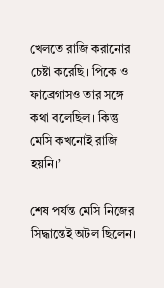খেলতে রাজি করানোর চেষ্টা করেছি। পিকে ও ফাব্রেগাসও তার সঙ্গে কথা বলেছিল। কিন্তু মেসি কখনোই রাজি হয়নি।’

শেষ পর্যন্ত মেসি নিজের সিদ্ধান্তেই অটল ছিলেন।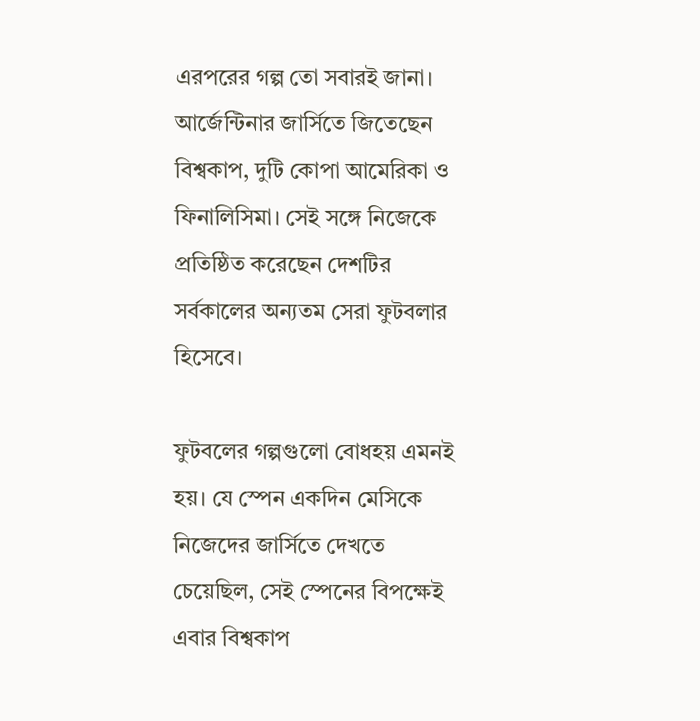এরপরের গল্প তো সবারই জানা। আর্জেন্টিনার জার্সিতে জিতেছেন বিশ্বকাপ, দুটি কোপা আমেরিকা ও ফিনালিসিমা। সেই সঙ্গে নিজেকে প্রতিষ্ঠিত করেছেন দেশটির সর্বকালের অন্যতম সেরা ফুটবলার হিসেবে।

ফুটবলের গল্পগুলো বোধহয় এমনই হয়। যে স্পেন একদিন মেসিকে নিজেদের জার্সিতে দেখতে চেয়েছিল, সেই স্পেনের বিপক্ষেই এবার বিশ্বকাপ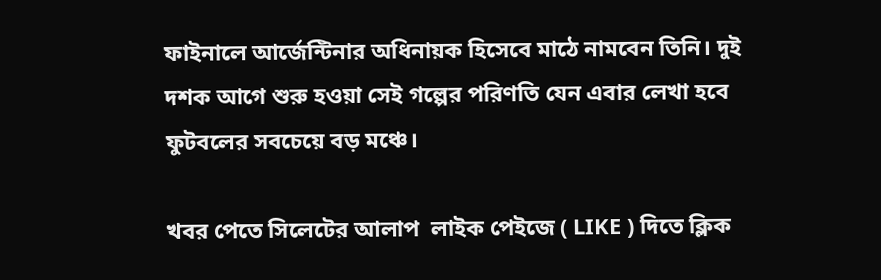ফাইনালে আর্জেন্টিনার অধিনায়ক হিসেবে মাঠে নামবেন তিনি। দুই দশক আগে শুরু হওয়া সেই গল্পের পরিণতি যেন এবার লেখা হবে ফুটবলের সবচেয়ে বড় মঞ্চে।

খবর পেতে সিলেটের আলাপ  লাইক পেইজে ( LIKE ) দিতে ক্লিক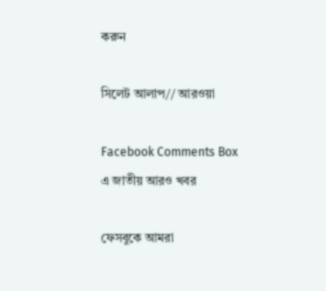করুন

সিলেট আলাপ// আরওয়া

Facebook Comments Box
এ জাতীয় আরও খবর

ফেসবুকে আমরা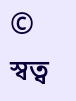© স্বত্ব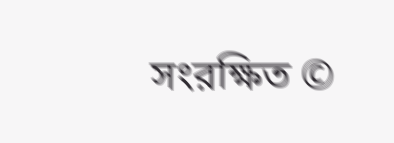সংরক্ষিত ©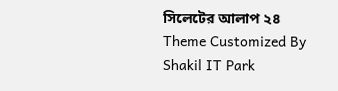সিলেটের আলাপ ২৪
Theme Customized By Shakil IT Park